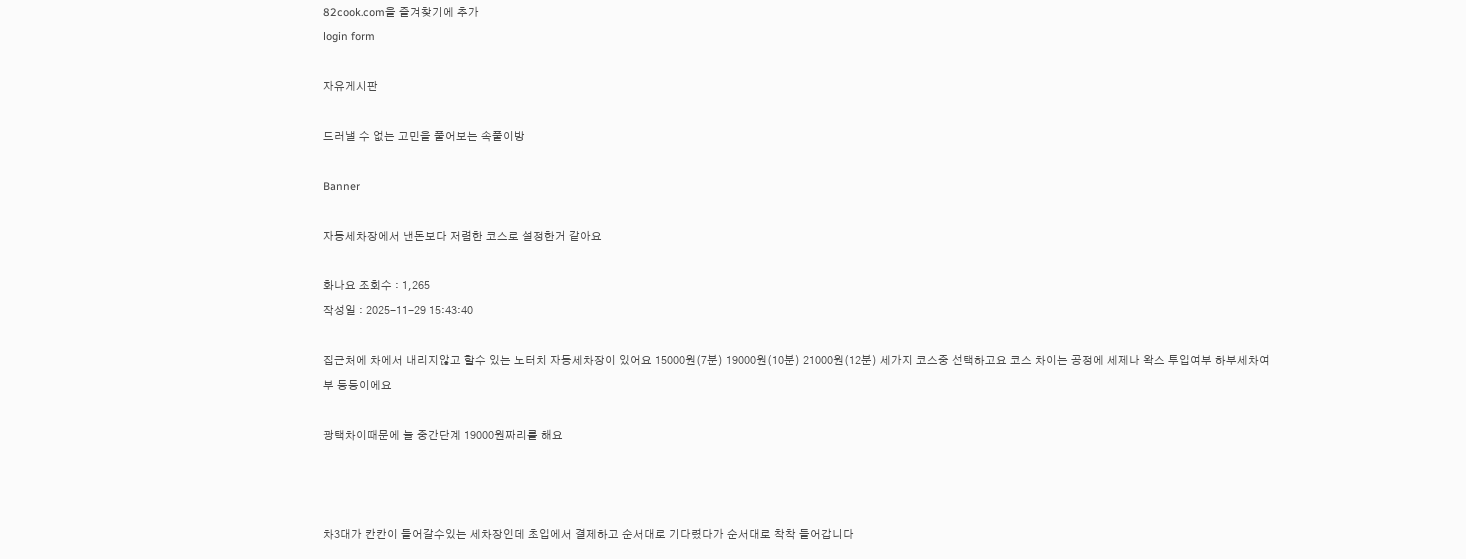82cook.com을 즐겨찾기에 추가
login form

자유게시판

드러낼 수 없는 고민을 풀어보는 속풀이방

Banner

자동세차장에서 낸돈보다 저렴한 코스로 설정한거 같아요

화나요 조회수 : 1,265
작성일 : 2025-11-29 15:43:40

집근처에 차에서 내리지않고 할수 있는 노터치 자동세차장이 있어요 15000원(7분) 19000원(10분) 21000원(12분) 세가지 코스중 선택하고요 코스 차이는 공정에 세제나 왁스 투입여부 하부세차여부 등등이에요

광택차이때문에 늘 중간단계 19000원짜리를 해요



차3대가 칸칸이 들어갈수있는 세차장인데 초입에서 결제하고 순서대로 기다렸다가 순서대로 착착 들어갑니다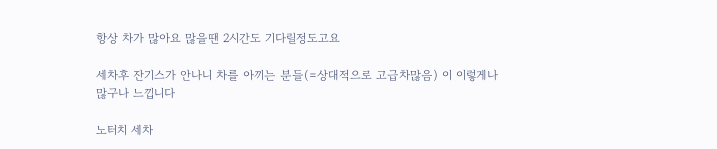항상 차가 많아요 많을땐 2시간도 기다릴정도고요

세차후 잔기스가 안나니 차를 아끼는 분들(=상대적으로 고급차많음) 이 이렇게나 많구나 느낍니다

노터치 세차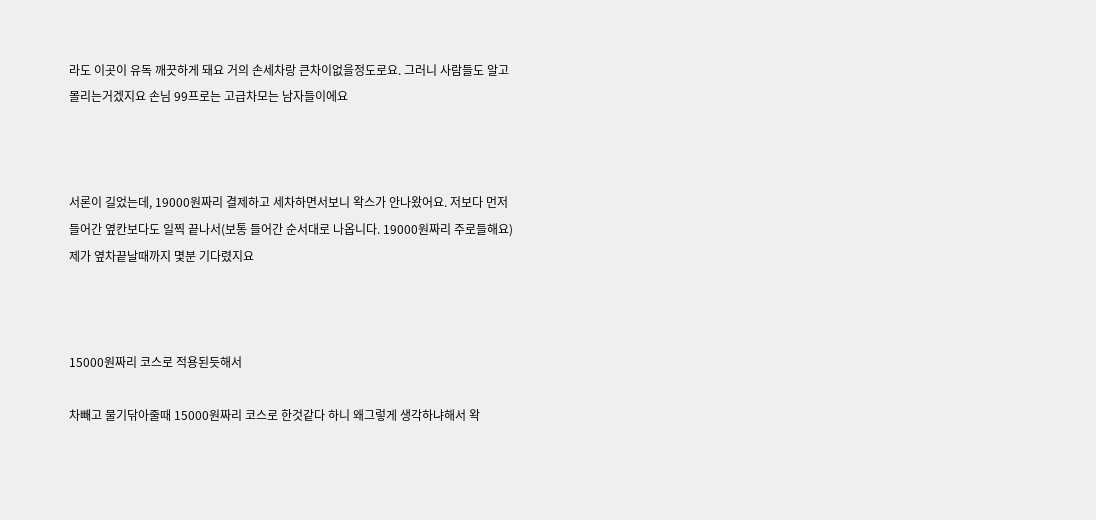라도 이곳이 유독 깨끗하게 돼요 거의 손세차랑 큰차이없을정도로요. 그러니 사람들도 알고 몰리는거겠지요 손님 99프로는 고급차모는 남자들이에요



서론이 길었는데, 19000원짜리 결제하고 세차하면서보니 왁스가 안나왔어요. 저보다 먼저 들어간 옆칸보다도 일찍 끝나서(보통 들어간 순서대로 나옵니다. 19000원짜리 주로들해요) 제가 옆차끝날때까지 몇분 기다렸지요



15000원짜리 코스로 적용된듯해서

차빼고 물기닦아줄때 15000원짜리 코스로 한것같다 하니 왜그렇게 생각하냐해서 왁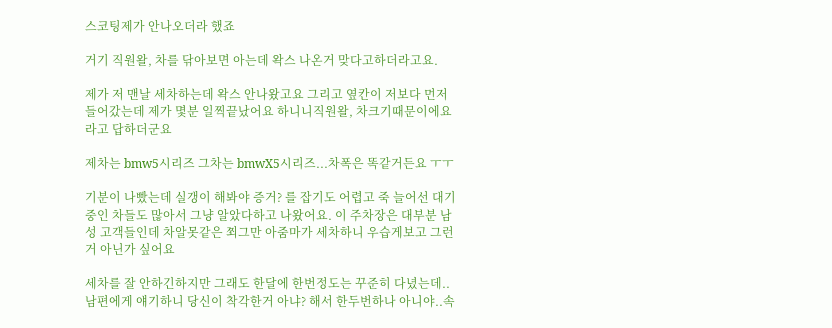스코팅제가 안나오더라 했죠

거기 직원왈, 차를 닦아보면 아는데 왁스 나온거 맞다고하더라고요.

제가 저 맨날 세차하는데 왁스 안나왔고요 그리고 옆칸이 저보다 먼저 들어갔는데 제가 몇분 일찍끝났어요 하니니직원왈, 차크기때문이에요라고 답하더군요

제차는 bmw5시리즈 그차는 bmwX5시리즈...차폭은 똑같거든요 ㅜㅜ

기분이 나빴는데 실갱이 해봐야 증거? 를 잡기도 어렵고 죽 늘어선 대기중인 차들도 많아서 그냥 알았다하고 나왔어요. 이 주차장은 대부분 남성 고객들인데 차알못같은 쬐그만 아줌마가 세차하니 우습게보고 그런거 아닌가 싶어요

세차를 잘 안하긴하지만 그래도 한달에 한번정도는 꾸준히 다녔는데..남편에게 얘기하니 당신이 착각한거 아냐? 해서 한두번하나 아니야..속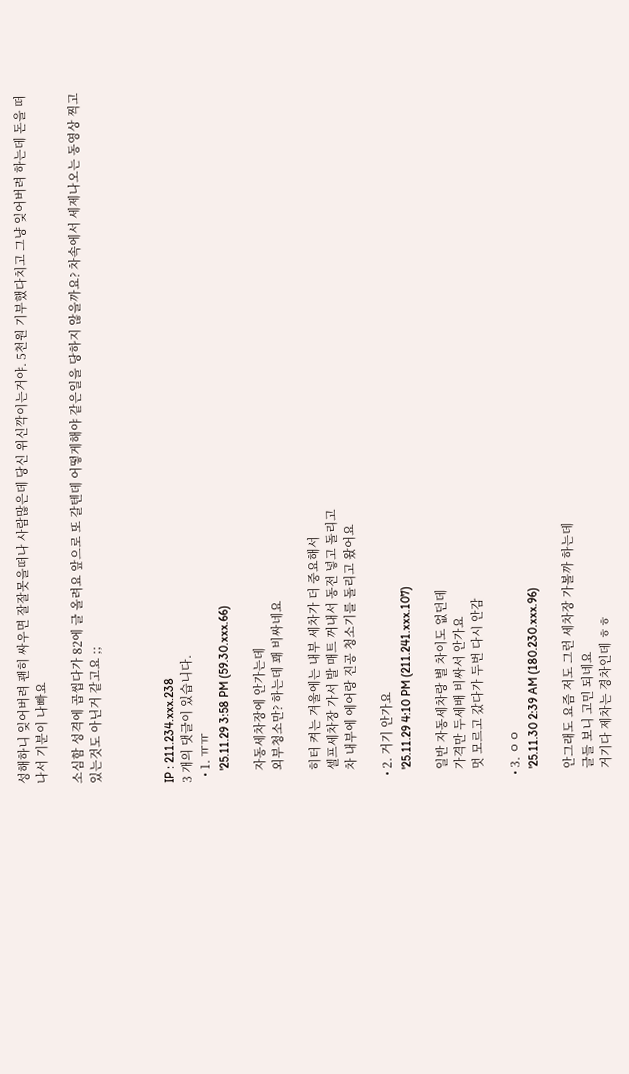성해하니 잊어버려 괜히 싸우면 잘잘못을떠나 사람많은데 당신 위신깍이는거야. 5천원 기부했다치고 그냥 잊어버려 하는데 돈을 떠나서 기분이 나빠요

소심함 성격에 곱씹다가 82에 글 올려요 앞으로 또 갈텐데 어떻게해야 같은일을 당하지 않을까요? 차속에서 세제나오는 동영상 찍고있는것도 아닌거 같고요 ;;



IP : 211.234.xxx.238
3 개의 댓글이 있습니다.
  • 1. ㅠㅠ
    '25.11.29 3:58 PM (59.30.xxx.66)

    자동세차장에 안가는데
    외부청소만? 하는데 꽤 비싸네요

    히터 켜는 겨울에는 내부 세차가 더 중요해서
    셀프세차장 가서 발 매트 꺼내서 동전 넣고 돌리고
    차 내부에 에어랑 진공 청소기를 돌리고 왔어요

  • 2. 거기 안가요
    '25.11.29 4:10 PM (211.241.xxx.107)

    일반 자동세차랑 별 차이도 없던데
    가격만 두세배 비싸서 안가요
    멋 모르고 갔다가 두번 다시 안감

  • 3. ㅇㅇ
    '25.11.30 2:39 AM (180.230.xxx.96)

    안그래도 요즘 저도 그런 세차장 가볼까 하는데
    글들 보니 고민 되네요
    거기다 제차는 경차인데 ㅎㅎ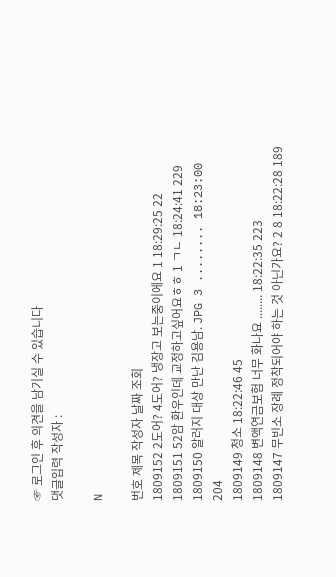☞ 로그인 후 의견을 남기실 수 있습니다
댓글입력 작성자 :

N

번호 제목 작성자 날짜 조회
1809152 2도어? 4도어? 냉장고 보는중이에요 1 18:29:25 22
1809151 52암 환우인데 교정하고싶어요ㅎㅎ 1 ㄱㄴ 18:24:41 229
1809150 알러지 대상 만난 김용남. JPG 3 ........ 18:23:00 204
1809149 청소 18:22:46 45
1809148 변액연금보험 너무 화나요 ........ 18:22:35 223
1809147 무빈소 장례 정착되어야 하는 것 아닌가요? 2 8 18:22:28 189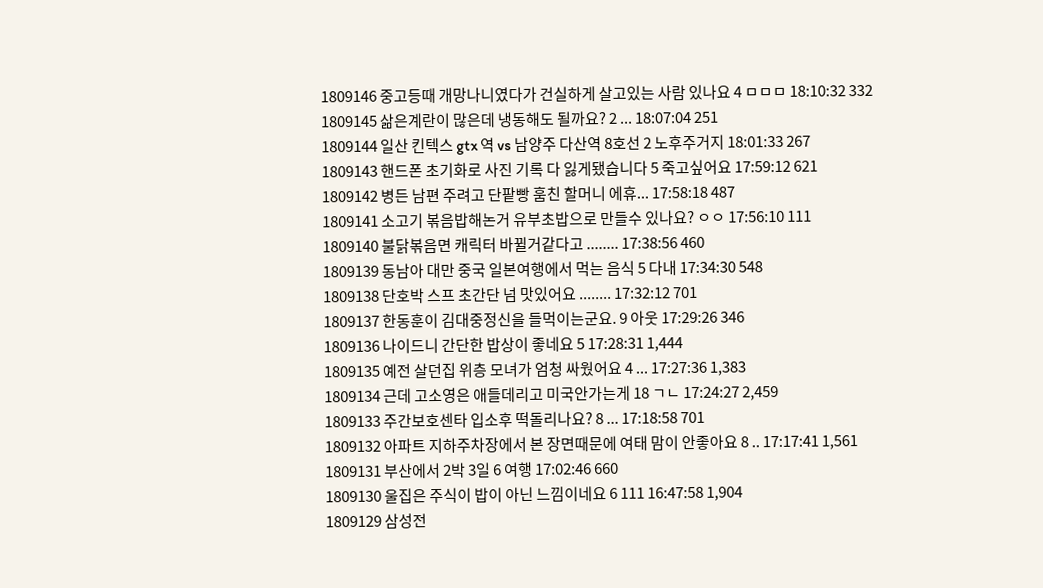1809146 중고등때 개망나니였다가 건실하게 살고있는 사람 있나요 4 ㅁㅁㅁ 18:10:32 332
1809145 삶은계란이 많은데 냉동해도 될까요? 2 ... 18:07:04 251
1809144 일산 킨텍스 gtx 역 vs 남양주 다산역 8호선 2 노후주거지 18:01:33 267
1809143 핸드폰 초기화로 사진 기록 다 잃게됐습니다 5 죽고싶어요 17:59:12 621
1809142 병든 남편 주려고 단팥빵 훔친 할머니 에휴... 17:58:18 487
1809141 소고기 볶음밥해논거 유부초밥으로 만들수 있나요? ㅇㅇ 17:56:10 111
1809140 불닭볶음면 캐릭터 바뀔거같다고 ........ 17:38:56 460
1809139 동남아 대만 중국 일본여행에서 먹는 음식 5 다내 17:34:30 548
1809138 단호박 스프 초간단 넘 맛있어요 ........ 17:32:12 701
1809137 한동훈이 김대중정신을 들먹이는군요. 9 아웃 17:29:26 346
1809136 나이드니 간단한 밥상이 좋네요 5 17:28:31 1,444
1809135 예전 살던집 위층 모녀가 엄청 싸웠어요 4 ... 17:27:36 1,383
1809134 근데 고소영은 애들데리고 미국안가는게 18 ㄱㄴ 17:24:27 2,459
1809133 주간보호센타 입소후 떡돌리나요? 8 ... 17:18:58 701
1809132 아파트 지하주차장에서 본 장면때문에 여태 맘이 안좋아요 8 .. 17:17:41 1,561
1809131 부산에서 2박 3일 6 여행 17:02:46 660
1809130 울집은 주식이 밥이 아닌 느낌이네요 6 111 16:47:58 1,904
1809129 삼성전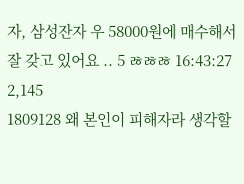자, 삼성잔자 우 58000원에 매수해서 잘 갖고 있어요 .. 5 ㅀㅀㅀ 16:43:27 2,145
1809128 왜 본인이 피해자라 생각할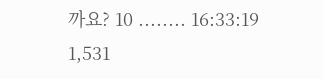까요? 10 ........ 16:33:19 1,531